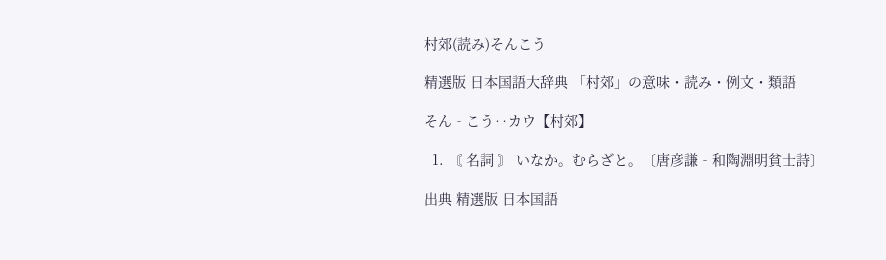村郊(読み)そんこう

精選版 日本国語大辞典 「村郊」の意味・読み・例文・類語

そん‐こう‥カウ【村郊】

  1. 〘 名詞 〙 いなか。むらざと。〔唐彦謙‐和陶淵明貧士詩〕

出典 精選版 日本国語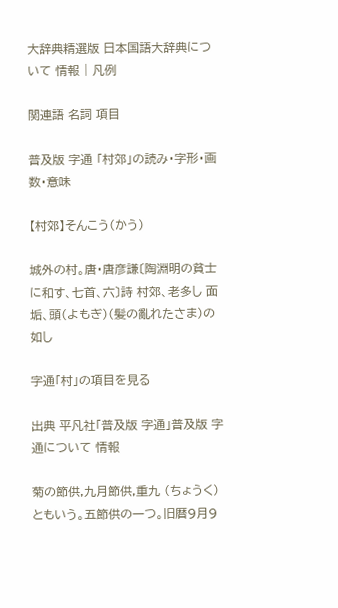大辞典精選版 日本国語大辞典について 情報 | 凡例

関連語 名詞 項目

普及版 字通 「村郊」の読み・字形・画数・意味

【村郊】そんこう(かう)

城外の村。唐・唐彦謙〔陶淵明の貧士に和す、七首、六〕詩 村郊、老多し 面垢、頭(よもぎ)(髪の亂れたさま)の如し

字通「村」の項目を見る

出典 平凡社「普及版 字通」普及版 字通について 情報

菊の節供,九月節供,重九 (ちょうく) ともいう。五節供の一つ。旧暦9月9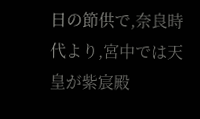日の節供で,奈良時代より,宮中では天皇が紫宸殿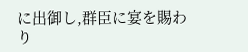に出御し,群臣に宴を賜わり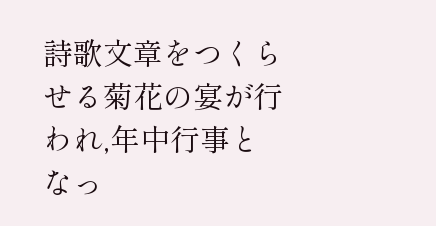詩歌文章をつくらせる菊花の宴が行われ,年中行事となっ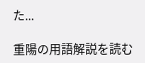た...

重陽の用語解説を読む